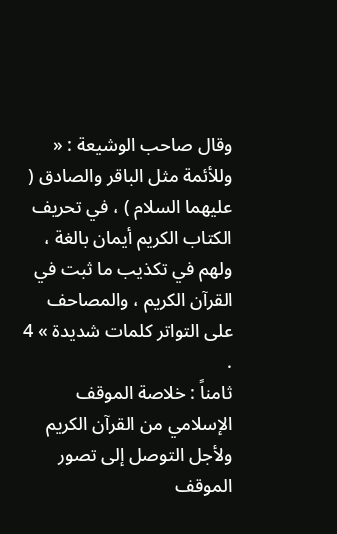وقال صاحب الوشيعة : « وللأئمة مثل الباقر والصادق ( عليهما السلام ) ، في تحريف الكتاب الكريم أيمان بالغة ، ولهم في تكذيب ما ثبت في القرآن الكريم ، والمصاحف على التواتر كلمات شديدة » 4 .
ثامناً : خلاصة الموقف الإسلامي من القرآن الكريم
ولأجل التوصل إلى تصور الموقف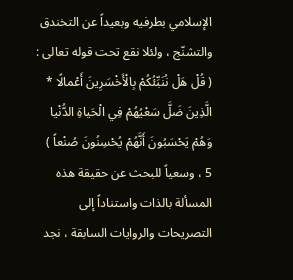الإسلامي بطرفيه وبعيداً عن التخندق والتشنّج ، ولئلا نقع تحت قوله تعالى :
( قُلْ هَلْ نُنَبِّئُكُمْ بِالْأَخْسَرِينَ أَعْمالًا * الَّذِينَ ضَلَّ سَعْيُهُمْ فِي الْحَياةِ الدُّنْيا وَهُمْ يَحْسَبُونَ أَنَّهُمْ يُحْسِنُونَ صُنْعاً )
5 ، وسعياً للبحث عن حقيقة هذه المسألة بالذات واستناداً إلى التصريحات والروايات السابقة ، نجد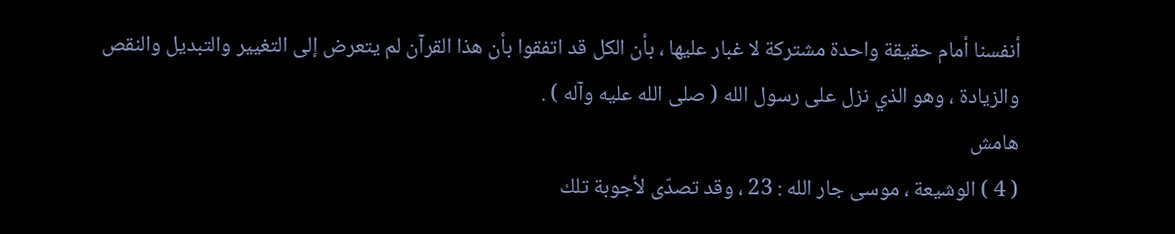أنفسنا أمام حقيقة واحدة مشتركة لا غبار عليها ، بأن الكل قد اتفقوا بأن هذا القرآن لم يتعرض إلى التغيير والتبديل والنقص والزيادة ، وهو الذي نزل على رسول الله ( صلى الله عليه وآله ) .
هامش
( 4 ) الوشيعة ، موسى جار الله : 23 ، وقد تصدّى لأجوبة تلك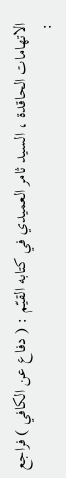الاتهامات الحاقدة ، السيد ثامر العميدي في كتابه القيّم : ( دفاع عن الكافي ) فراجع :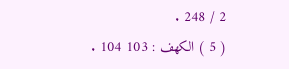2 / 248 .
( 5 ) الكهف : 103 104 .